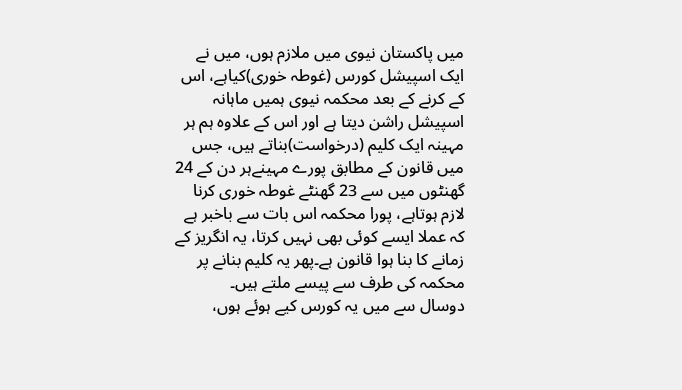میں پاکستان نیوی میں ملازم ہوں، میں نے ایک اسپیشل کورس (غوطہ خوری)کیاہے، اس کے کرنے کے بعد محکمہ نیوی ہمیں ماہانہ اسپیشل راشن دیتا ہے اور اس کے علاوہ ہم ہر مہینہ ایک کلیم (درخواست)بناتے ہیں، جس میں قانون کے مطابق پورے مہینےہر دن کے 24 گھنٹوں میں سے 23 گھنٹے غوطہ خوری کرنا لازم ہوتاہے، پورا محکمہ اس بات سے باخبر ہے کہ عملا ایسے کوئی بھی نہیں کرتا، یہ انگریز کے زمانے کا بنا ہوا قانون ہے۔پھر یہ کلیم بنانے پر محکمہ کی طرف سے پیسے ملتے ہیں۔
دوسال سے میں یہ کورس کیے ہوئے ہوں،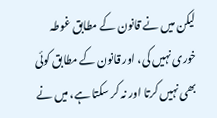لیکن میں نے قانون کے مطابق غوطہ خوری نہیں کی، اور قانون کے مطابق کوئی بھی نہیں کرتا اور نہ کر سکتا ہے، میں نے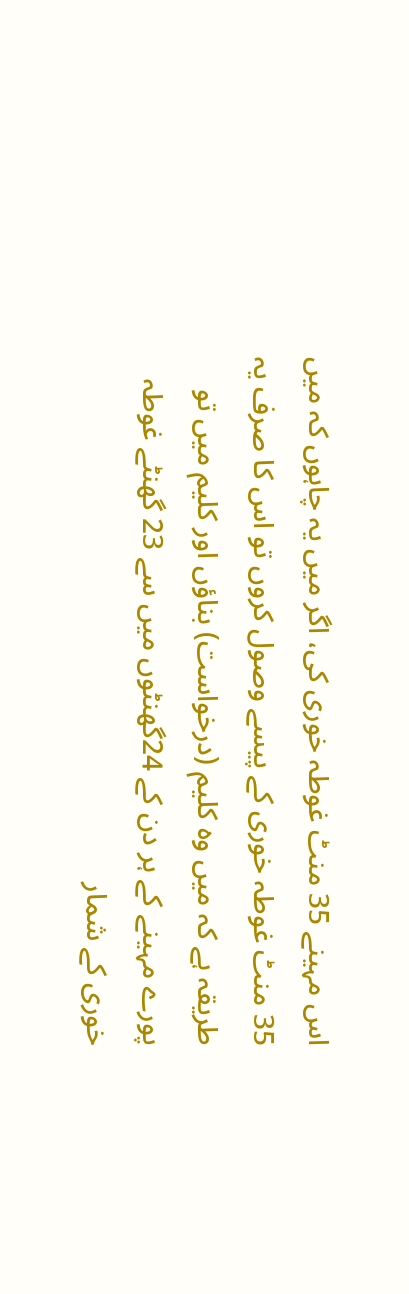اس مہینے 35 منٹ غوطہ خوری کی، اگر میں یہ چاہوں کہ میں 35 منٹ غوطہ خوری کے پیسے وصول کروں تو اس کا صرف یہ طریقہ ہے کہ میں وہ کلیم (درخواست) بناؤں اور کلیم میں تو پورے مہینے کے ہر دن کے 24گھنٹوں میں سے 23 گھنٹے غوطہ خوری کے شمار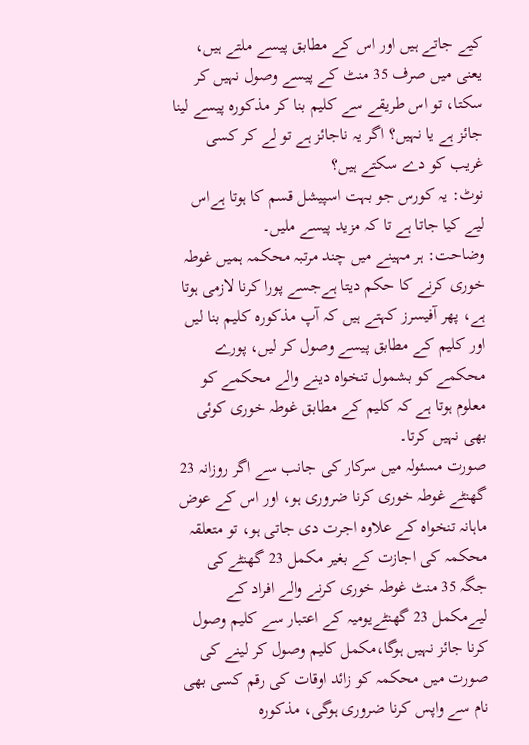کیے جاتے ہیں اور اس کے مطابق پیسے ملتے ہیں، یعنی میں صرف 35 منٹ کے پیسے وصول نہیں کر سکتا، تو اس طریقے سے کلیم بنا کر مذکورہ پیسے لینا جائز ہے یا نہیں؟ اگر یہ ناجائز ہے تو لے کر کسی غریب کو دے سکتے ہیں؟
نوٹ: یہ کورس جو بہت اسپیشل قسم کا ہوتا ہےاس لیے کیا جاتا ہے تا کہ مزید پیسے ملیں۔
وضاحت: ہر مہینے میں چند مرتبہ محکمہ ہمیں غوطہ خوری کرنے کا حکم دیتا ہےجسے پورا کرنا لازمی ہوتا ہے، پھر آفیسرز کہتے ہیں کہ آپ مذکورہ کلیم بنا لیں اور کلیم کے مطابق پیسے وصول کر لیں، پورے محکمے کو بشمول تنخواہ دینے والے محکمے کو معلوم ہوتا ہے کہ کلیم کے مطابق غوطہ خوری کوئی بھی نہیں کرتا۔
صورت مسئولہ میں سرکار کی جانب سے اگر روزانہ 23 گھنٹے غوطہ خوری کرنا ضروری ہو، اور اس کے عوض ماہانہ تنخواہ کے علاوہ اجرت دی جاتی ہو، تو متعلقہ محکمہ کی اجازت کے بغیر مکمل 23 گھنٹےکی جگہ 35 منٹ غوطہ خوری کرنے والے افراد کے لیےمکمل 23 گھنٹےیومیہ کے اعتبار سے کلیم وصول کرنا جائز نہیں ہوگا،مکمل کلیم وصول کر لینے کی صورت میں محکمہ کو زائد اوقات کی رقم کسی بھی نام سے واپس کرنا ضروری ہوگی، مذکورہ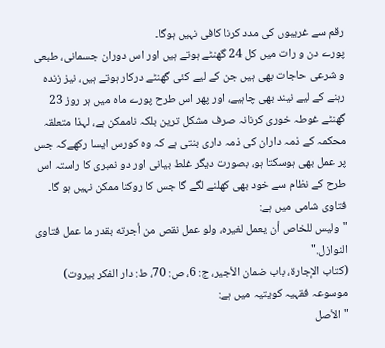رقم سے غریبوں کی مدد کرنا کافی نہیں ہوگا۔
پورے دن و رات میں کل 24 گھنٹے ہوتے ہیں اور اس دوران جسمانی، طبعی و شرعی حاجات بھی ہیں جن کے لیے کئی گھنٹے درکار ہوتے ہیں، نیز زندہ رہنے کے لیے نیند بھی چاہیے، اور پھر اس طرح پورے ماہ میں ہر روز 23 گھنٹے غوطہ خوری کرنانہ صرف مشکل ترین بلکہ ناممکن ہے، لہذا متعلقہ محکمہ کے ذمہ داران کی ذمہ داری بنتی ہے کہ وہ کورس ایسا رکھےکہ جس پر عمل بھی ہوسکتا ہو، بصورت دیگر غلط بیانی اور دو نمبری کا راستہ اس طرح کے نظام سے خود بھی کھلنے لگے گا جس کا روکنا ممکن نہیں ہو گا۔
فتاوی شامی میں ہے:
"وليس للخاص أن يعمل لغيره، ولو عمل نقص من أجرته بقدر ما عمل فتاوى النوازل."
(كتاب الإجارة، باب ضمان الأجير، ج: 6، ص: 70، ط: دار الفکر بیروت)
موسوعہ فقہیہ کویتیہ میں ہے:
"الأصل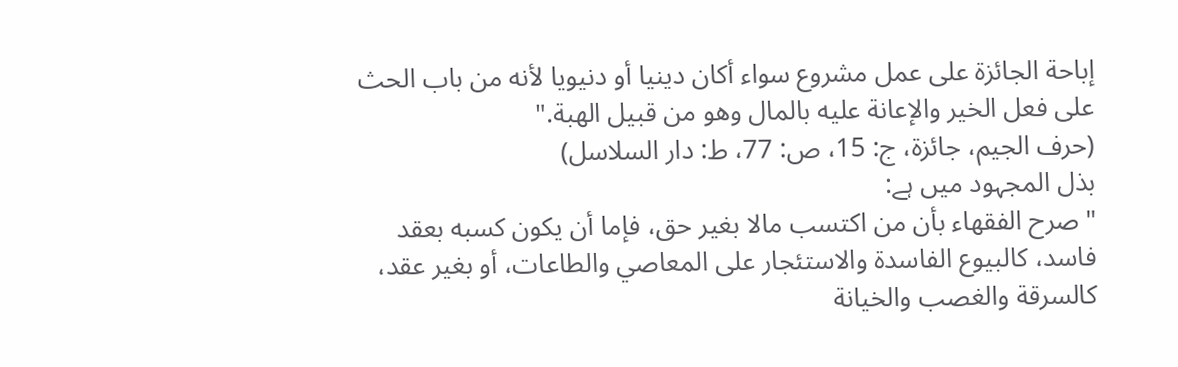إباحة الجائزة على عمل مشروع سواء أكان دينيا أو دنيويا لأنه من باب الحث على فعل الخير والإعانة عليه بالمال وهو من قبيل الهبة."
(حرف الجیم، جائزة، ج: 15، ص: 77، ط: دار السلاسل)
بذل المجہود میں ہے:
"صرح الفقهاء بأن من اكتسب مالا بغير حق، فإما أن يكون كسبه بعقد فاسد، كالبيوع الفاسدة والاستئجار على المعاصي والطاعات، أو بغير عقد، كالسرقة والغصب والخيانة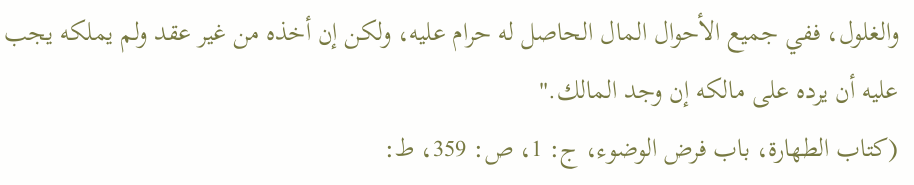والغلول، ففي جميع الأحوال المال الحاصل له حرام عليه، ولكن إن أخذه من غير عقد ولم يملكه يجب عليه أن يرده على مالكه إن وجد المالك."
(كتاب الطهارة، باب فرض الوضوء، ج: 1، ص: 359، ط: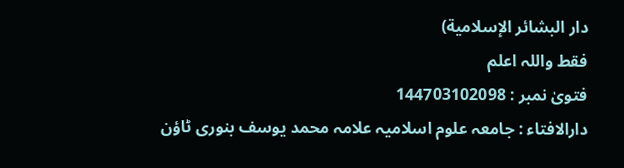دار البشائر الإسلامیة)
فقط واللہ اعلم
فتویٰ نمبر : 144703102098
دارالافتاء : جامعہ علوم اسلامیہ علامہ محمد یوسف بنوری ٹاؤن